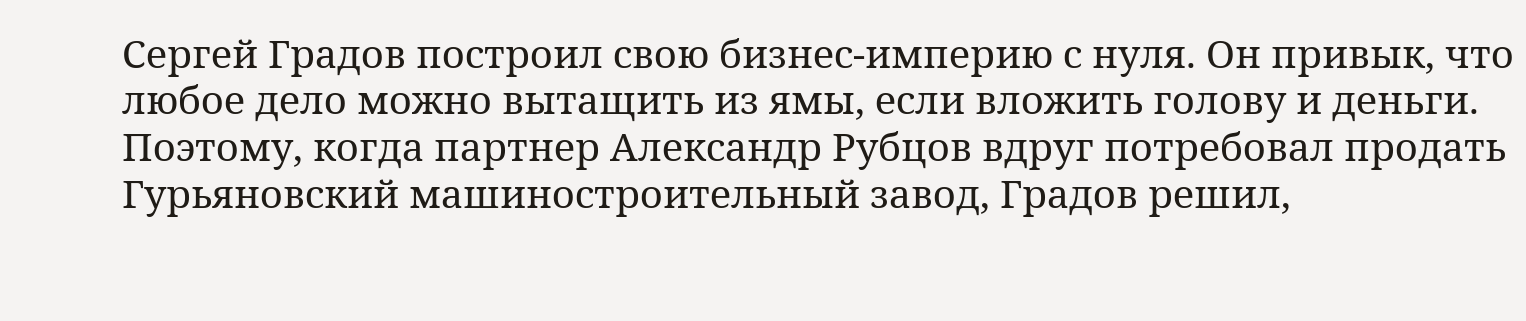Сергей Градов построил свою бизнес-империю с нуля. Он привык, что любое дело можно вытащить из ямы, если вложить голову и деньги. Поэтому, когда партнер Александр Рубцов вдруг потребовал продать Гурьяновский машиностроительный завод, Градов решил,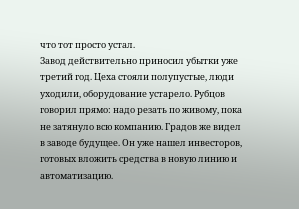что тот просто устал.
Завод действительно приносил убытки уже третий год. Цеха стояли полупустые, люди уходили, оборудование устарело. Рубцов говорил прямо: надо резать по живому, пока не затянуло всю компанию. Градов же видел в заводе будущее. Он уже нашел инвесторов, готовых вложить средства в новую линию и автоматизацию.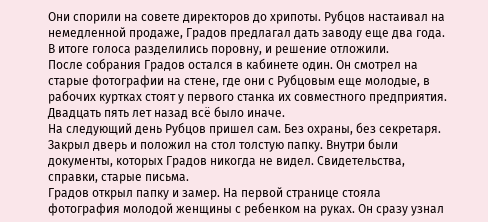Они спорили на совете директоров до хрипоты. Рубцов настаивал на немедленной продаже, Градов предлагал дать заводу еще два года. В итоге голоса разделились поровну, и решение отложили.
После собрания Градов остался в кабинете один. Он смотрел на старые фотографии на стене, где они с Рубцовым еще молодые, в рабочих куртках стоят у первого станка их совместного предприятия. Двадцать пять лет назад всё было иначе.
На следующий день Рубцов пришел сам. Без охраны, без секретаря. Закрыл дверь и положил на стол толстую папку. Внутри были документы, которых Градов никогда не видел. Свидетельства, справки, старые письма.
Градов открыл папку и замер. На первой странице стояла фотография молодой женщины с ребенком на руках. Он сразу узнал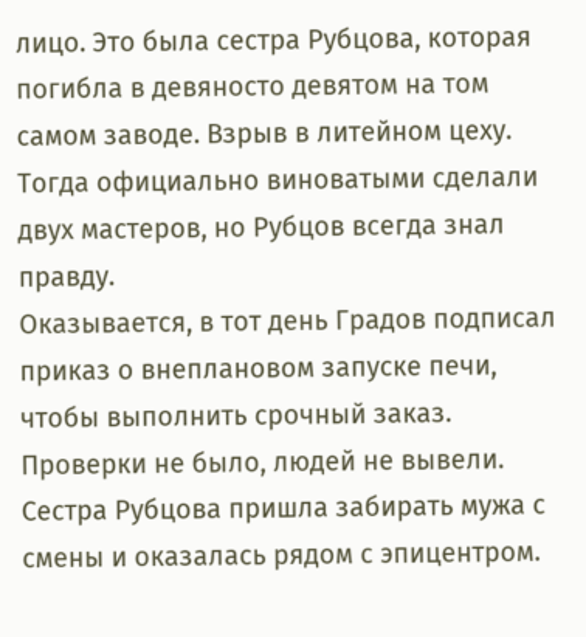лицо. Это была сестра Рубцова, которая погибла в девяносто девятом на том самом заводе. Взрыв в литейном цеху. Тогда официально виноватыми сделали двух мастеров, но Рубцов всегда знал правду.
Оказывается, в тот день Градов подписал приказ о внеплановом запуске печи, чтобы выполнить срочный заказ. Проверки не было, людей не вывели. Сестра Рубцова пришла забирать мужа с смены и оказалась рядом с эпицентром.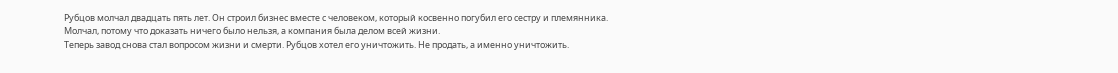Рубцов молчал двадцать пять лет. Он строил бизнес вместе с человеком, который косвенно погубил его сестру и племянника. Молчал, потому что доказать ничего было нельзя, а компания была делом всей жизни.
Теперь завод снова стал вопросом жизни и смерти. Рубцов хотел его уничтожить. Не продать, а именно уничтожить.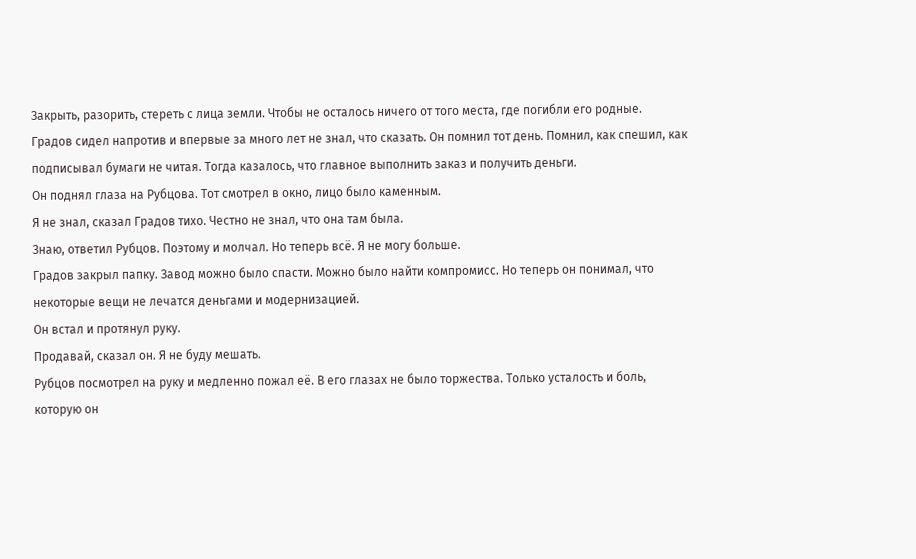Закрыть, разорить, стереть с лица земли. Чтобы не осталось ничего от того места, где погибли его родные.
Градов сидел напротив и впервые за много лет не знал, что сказать. Он помнил тот день. Помнил, как спешил, как подписывал бумаги не читая. Тогда казалось, что главное выполнить заказ и получить деньги.
Он поднял глаза на Рубцова. Тот смотрел в окно, лицо было каменным.
Я не знал, сказал Градов тихо. Честно не знал, что она там была.
Знаю, ответил Рубцов. Поэтому и молчал. Но теперь всё. Я не могу больше.
Градов закрыл папку. Завод можно было спасти. Можно было найти компромисс. Но теперь он понимал, что некоторые вещи не лечатся деньгами и модернизацией.
Он встал и протянул руку.
Продавай, сказал он. Я не буду мешать.
Рубцов посмотрел на руку и медленно пожал её. В его глазах не было торжества. Только усталость и боль, которую он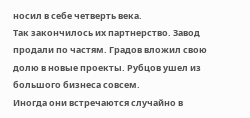носил в себе четверть века.
Так закончилось их партнерство. Завод продали по частям. Градов вложил свою долю в новые проекты. Рубцов ушел из большого бизнеса совсем.
Иногда они встречаются случайно в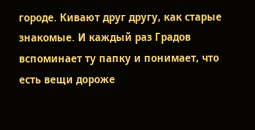городе. Кивают друг другу, как старые знакомые. И каждый раз Градов вспоминает ту папку и понимает, что есть вещи дороже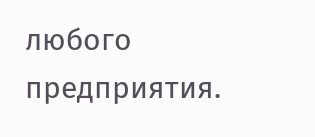любого предприятия.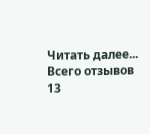Читать далее...
Всего отзывов
13